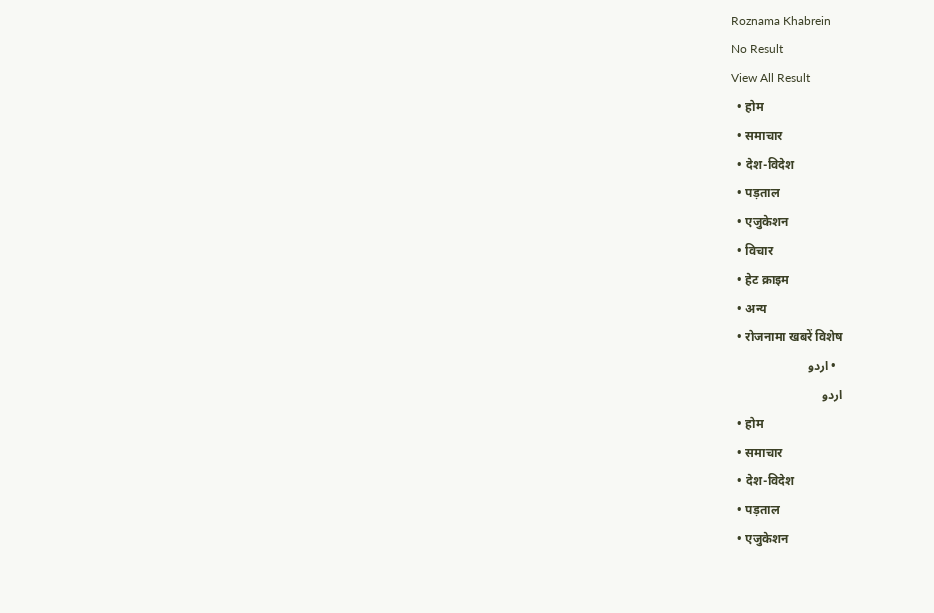Roznama Khabrein
No Result
View All Result
  • होम
  • समाचार
  • देश-विदेश
  • पड़ताल
  • एजुकेशन
  • विचार
  • हेट क्राइम
  • अन्य
  • रोजनामा खबरें विशेष
  • اردو
اردو
  • होम
  • समाचार
  • देश-विदेश
  • पड़ताल
  • एजुकेशन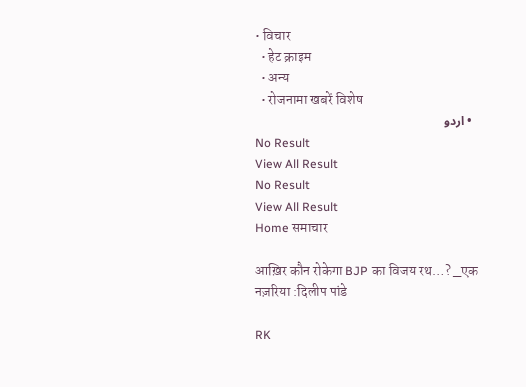• विचार
  • हेट क्राइम
  • अन्य
  • रोजनामा खबरें विशेष
  • اردو
No Result
View All Result
No Result
View All Result
Home समाचार

आख़िर कौन रोकेगा BJP का विजय रथ…? _एक नज़रिया :दिलीप पांडे

RK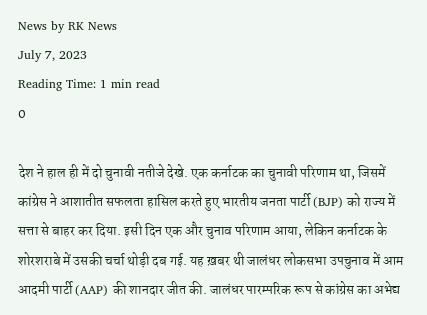News by RK News
July 7, 2023
Reading Time: 1 min read
0

देश ने हाल ही में दो चुनावी नतीजे देखे. एक कर्नाटक का चुनावी परिणाम था, जिसमें कांग्रेस ने आशातीत सफलता हासिल करते हुए भारतीय जनता पार्टी (BJP) को राज्य में सत्ता से बाहर कर दिया. इसी दिन एक और चुनाव परिणाम आया, लेकिन कर्नाटक के शोरशराबे में उसकी चर्चा थोड़ी दब गई. यह ख़बर थी जालंधर लोकसभा उपचुनाव में आम आदमी पार्टी (AAP) की शानदार जीत की. जालंधर पारम्परिक रूप से कांग्रेस का अभेद्य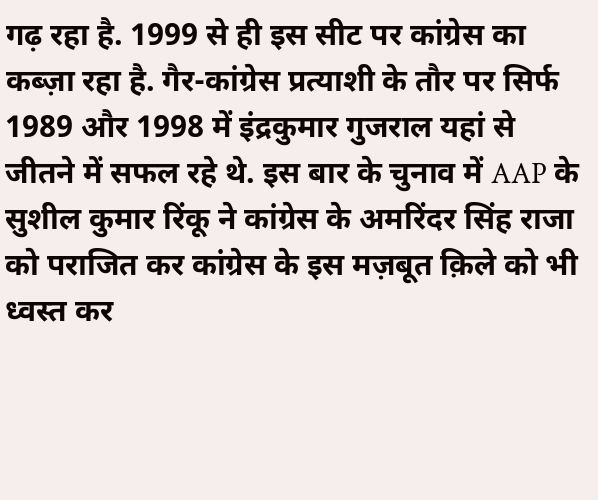गढ़ रहा है. 1999 से ही इस सीट पर कांग्रेस का कब्ज़ा रहा है. गैर-कांग्रेस प्रत्याशी के तौर पर सिर्फ 1989 और 1998 में इंद्रकुमार गुजराल यहां से जीतने में सफल रहे थे. इस बार के चुनाव में AAP के सुशील कुमार रिंकू ने कांग्रेस के अमरिंदर सिंह राजा को पराजित कर कांग्रेस के इस मज़बूत क़िले को भी ध्वस्त कर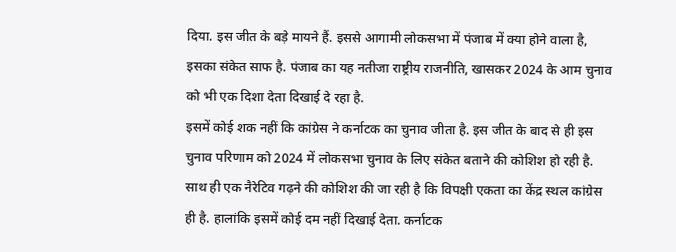दिया. इस जीत के बड़े मायने हैं. इससे आगामी लोकसभा में पंजाब में क्या होने वाला है, इसका संकेत साफ है. पंजाब का यह नतीजा राष्ट्रीय राजनीति, खासकर 2024 के आम चुनाव को भी एक दिशा देता दिखाई दे रहा है.
इसमें कोई शक नहीं कि कांग्रेस ने कर्नाटक का चुनाव जीता है. इस जीत के बाद से ही इस चुनाव परिणाम को 2024 में लोकसभा चुनाव के लिए संकेत बताने की कोशिश हो रही है. साथ ही एक नैरेटिव गढ़ने की कोशिश की जा रही है कि विपक्षी एकता का केंद्र स्थल कांग्रेस ही है. हालांकि इसमें कोई दम नहीं दिखाई देता. कर्नाटक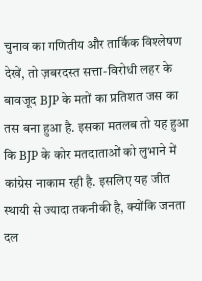चुनाव का गणितीय और तार्किक विश्लेषण देखें, तो ज़बरदस्त सत्ता-विरोधी लहर के बावजूद BJP के मतों का प्रतिशत जस का तस बना हुआ है. इसका मतलब तो यह हुआ कि BJP के कोर मतदाताओं को लुभाने में कांग्रेस नाकाम रही है. इसलिए यह जीत स्थायी से ज्यादा तकनीकी है, क्योंकि जनता दल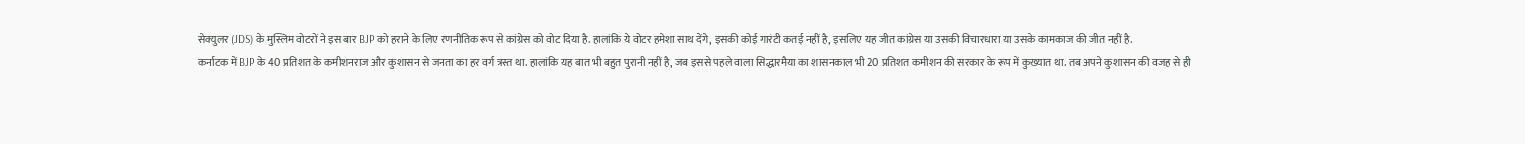सेक्युलर (JDS) के मुस्लिम वोटरों ने इस बार BJP को हराने के लिए रणनीतिक रूप से कांग्रेस को वोट दिया है. हालांकि ये वोटर हमेशा साथ देंगे, इसकी कोई गारंटी कतई नहीं है, इसलिए यह जीत कांग्रेस या उसकी विचारधारा या उसके कामकाज की जीत नहीं है.
कर्नाटक में BJP के 40 प्रतिशत के कमीशनराज और कुशासन से जनता का हर वर्ग त्रस्त था. हालांकि यह बात भी बहुत पुरानी नहीं है, जब इससे पहले वाला सिद्धारमैया का शासनकाल भी 20 प्रतिशत कमीशन की सरकार के रूप में कुख्यात था. तब अपने कुशासन की वजह से ही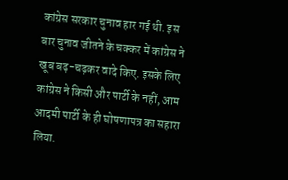कांग्रेस सरकार चुनाव हार गई थी. इस बार चुनाव जीतने के चक्कर में कांग्रेस ने खूब बढ़-चढ़कर वादे किए. इसके लिए कांग्रेस ने किसी और पार्टी के नहीं, आम आदमी पार्टी के ही घोषणापत्र का सहारा लिया.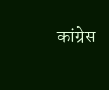कांग्रेस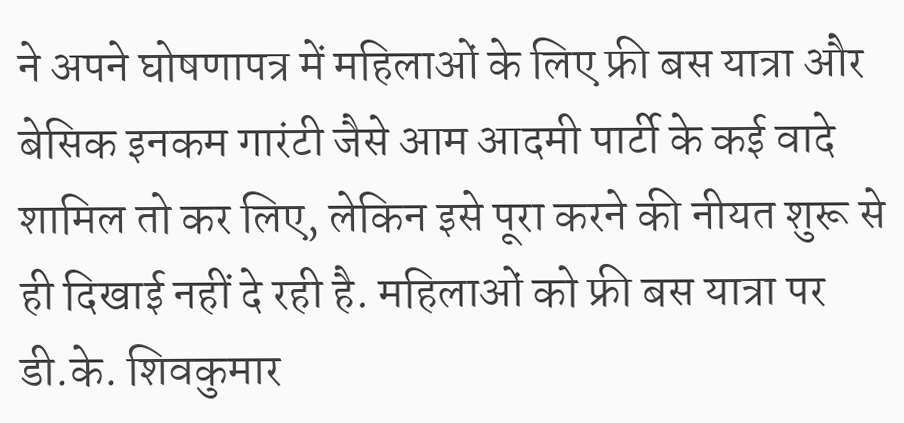ने अपने घोषणापत्र में महिलाओं के लिए फ्री बस यात्रा और बेसिक इनकम गारंटी जैसे आम आदमी पार्टी के कई वादे शामिल तो कर लिए, लेकिन इसे पूरा करने की नीयत शुरू से ही दिखाई नहीं दे रही है. महिलाओं को फ्री बस यात्रा पर डी.के. शिवकुमार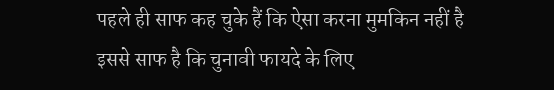पहले ही साफ कह चुके हैं कि ऐसा करना मुमकिन नहीं है
इससे साफ है कि चुनावी फायदे के लिए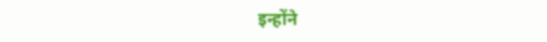इन्होंने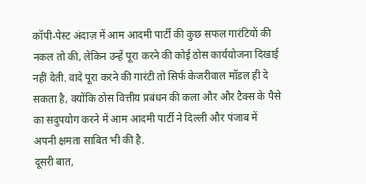कॉपी-पेस्ट अंदाज़ में आम आदमी पार्टी की कुछ सफल गारंटियों की नकल तो की, लेकिन उन्हें पूरा करने की कोई ठोस कार्ययोजना दिखाई नहीं देती. वादे पूरा करने की गारंटी तो सिर्फ केजरीवाल मॉडल ही दे सकता है, क्योंकि ठोस वित्तीय प्रबंधन की कला और और टैक्स के पैसे का सदुपयोग करने में आम आदमी पार्टी ने दिल्ली और पंजाब में अपनी क्षमता साबित भी की है.
दूसरी बात,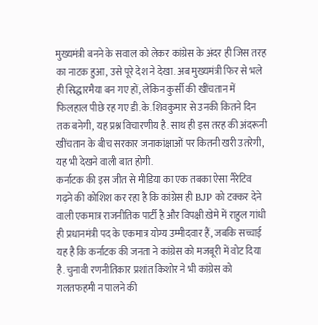मुख्यमंत्री बनने के सवाल को लेकर कांग्रेस के अंदर ही जिस तरह का नाटक हुआ, उसे पूरे देश ने देखा. अब मुख्यमंत्री फिर से भले ही सिद्धारमैया बन गए हों, लेकिन कुर्सी की खींचतान में फिलहाल पीछे रह गए डी.के. शिवकुमार से उनकी कितने दिन तक बनेगी, यह प्रश्न विचारणीय है. साथ ही इस तरह की अंदरूनी खींचतान के बीच सरकार जनाकांक्षाओं पर कितनी खरी उतरेगी, यह भी देखने वाली बात होगी.
कर्नाटक की इस जीत से मीडिया का एक तबका ऐसा नैरेटिव गढ़ने की कोशिश कर रहा है कि कांग्रेस ही BJP को टक्कर देने वाली एकमात्र राजनीतिक पार्टी है और विपक्षी ख़ेमे में राहुल गांधी ही प्रधानमंत्री पद के एकमात्र योग्य उम्मीदवार हैं, जबकि सच्चाई यह है कि कर्नाटक की जनता ने कांग्रेस को मजबूरी में वोट दिया है. चुनावी रणनीतिकार प्रशांत किशोर ने भी कांग्रेस को गलतफहमी न पालने की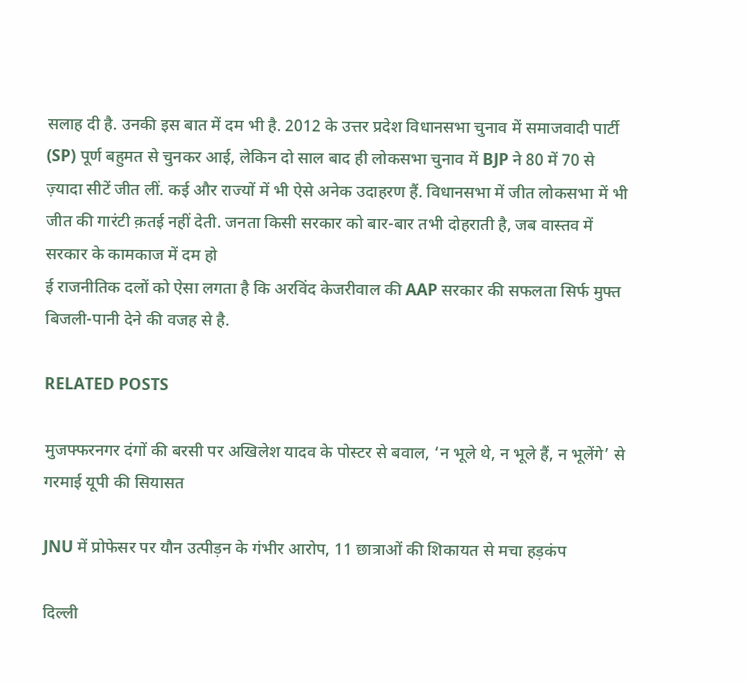सलाह दी है. उनकी इस बात में दम भी है. 2012 के उत्तर प्रदेश विधानसभा चुनाव में समाजवादी पार्टी (SP) पूर्ण बहुमत से चुनकर आई, लेकिन दो साल बाद ही लोकसभा चुनाव में BJP ने 80 में 70 से ज़्यादा सीटें जीत लीं. कई और राज्यों में भी ऐसे अनेक उदाहरण हैं. विधानसभा में जीत लोकसभा में भी जीत की गारंटी क़तई नहीं देती. जनता किसी सरकार को बार-बार तभी दोहराती है, जब वास्तव में सरकार के कामकाज में दम हो
ई राजनीतिक दलों को ऐसा लगता है कि अरविंद केजरीवाल की AAP सरकार की सफलता सिर्फ मुफ्त बिजली-पानी देने की वजह से है.

RELATED POSTS

मुजफ्फरनगर दंगों की बरसी पर अखिलेश यादव के पोस्टर से बवाल, ‘न भूले थे, न भूले हैं, न भूलेंगे’ से गरमाई यूपी की सियासत

JNU में प्रोफेसर पर यौन उत्पीड़न के गंभीर आरोप, 11 छात्राओं की शिकायत से मचा हड़कंप

दिल्ली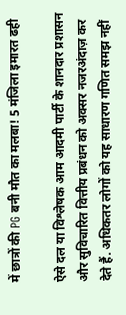में छात्रों की PG बनी मौत का मलबा! 5 मंजिला इमारत ढही

ऐसे दल या विश्लेषक आम आदमी पार्टी के शानदार प्रशासन और सुविचारित वित्तीय प्रबंधन को अक्सर नजरअंदाज़ कर देते हैं. अधिकतर लोगों को यह साधारण गणित समझ नहीं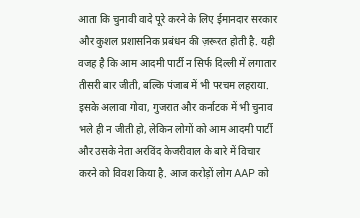आता कि चुनावी वादे पूरे करने के लिए ईमानदार सरकार और कुशल प्रशासनिक प्रबंधन की ज़रूरत होती है. यही वजह है कि आम आदमी पार्टी न सिर्फ दिल्ली में लगातार तीसरी बार जीती, बल्कि पंजाब में भी परचम लहराया. इसके अलावा गोवा, गुजरात और कर्नाटक में भी चुनाव भले ही न जीती हो, लेकिन लोगों को आम आदमी पार्टी और उसके नेता अरविंद केजरीवाल के बारे में विचार करने को विवश किया है. आज करोड़ों लोग AAP को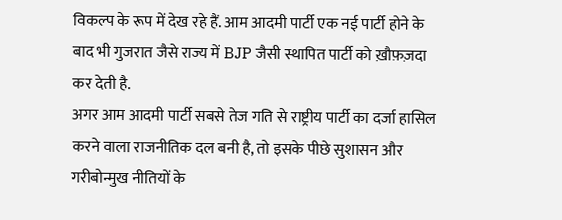विकल्प के रूप में देख रहे हैं. आम आदमी पार्टी एक नई पार्टी होने के बाद भी गुजरात जैसे राज्य में BJP जैसी स्थापित पार्टी को ख़ौफ़ज़दा कर देती है.
अगर आम आदमी पार्टी सबसे तेज गति से राष्ट्रीय पार्टी का दर्जा हासिल करने वाला राजनीतिक दल बनी है, तो इसके पीछे सुशासन और गरीबोन्मुख नीतियों के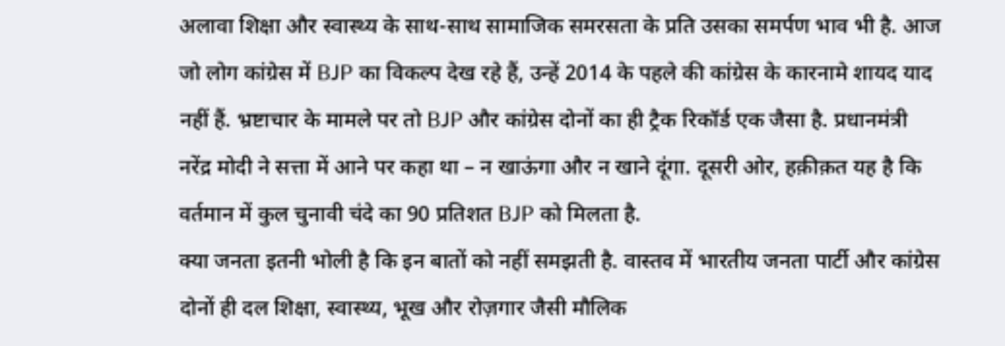अलावा शिक्षा और स्वास्थ्य के साथ-साथ सामाजिक समरसता के प्रति उसका समर्पण भाव भी है. आज जो लोग कांग्रेस में BJP का विकल्प देख रहे हैं, उन्हें 2014 के पहले की कांग्रेस के कारनामे शायद याद नहीं हैं. भ्रष्टाचार के मामले पर तो BJP और कांग्रेस दोनों का ही ट्रैक रिकॉर्ड एक जैसा है. प्रधानमंत्री नरेंद्र मोदी ने सत्ता में आने पर कहा था – न खाऊंगा और न खाने दूंगा. दूसरी ओर, हक़ीक़त यह है कि वर्तमान में कुल चुनावी चंदे का 90 प्रतिशत BJP को मिलता है.
क्या जनता इतनी भोली है कि इन बातों को नहीं समझती है. वास्तव में भारतीय जनता पार्टी और कांग्रेस दोनों ही दल शिक्षा, स्वास्थ्य, भूख और रोज़गार जैसी मौलिक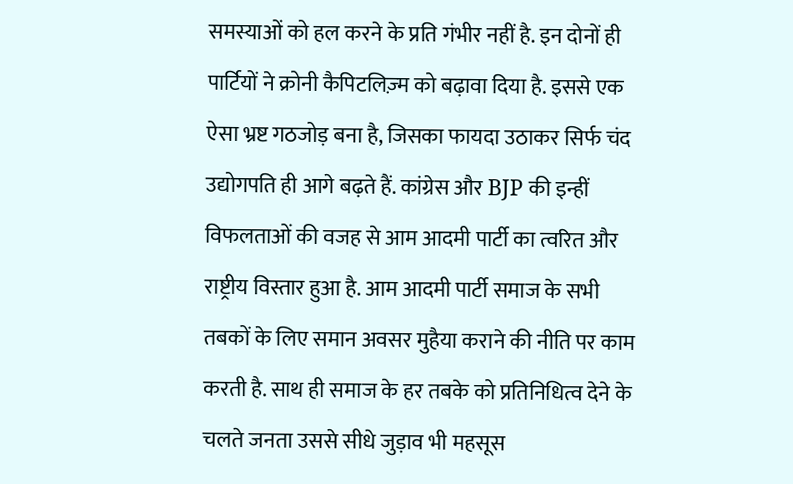समस्याओं को हल करने के प्रति गंभीर नहीं है. इन दोनों ही पार्टियों ने क्रोनी कैपिटलिज़्म को बढ़ावा दिया है. इससे एक ऐसा भ्रष्ट गठजोड़ बना है, जिसका फायदा उठाकर सिर्फ चंद उद्योगपति ही आगे बढ़ते हैं. कांग्रेस और BJP की इन्हीं विफलताओं की वजह से आम आदमी पार्टी का त्वरित और राष्ट्रीय विस्तार हुआ है. आम आदमी पार्टी समाज के सभी तबकों के लिए समान अवसर मुहैया कराने की नीति पर काम करती है. साथ ही समाज के हर तबके को प्रतिनिधित्व देने के चलते जनता उससे सीधे जुड़ाव भी महसूस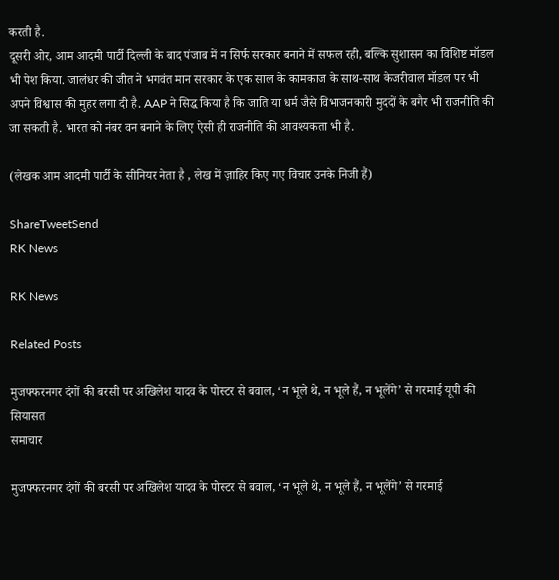करती है.
दूसरी ओर, आम आदमी पार्टी दिल्ली के बाद पंजाब में न सिर्फ सरकार बनाने में सफल रही, बल्कि सुशासन का विशिष्ट मॉडल भी पेश किया. जालंधर की जीत ने भगवंत मान सरकार के एक साल के कामकाज के साथ-साथ केजरीवाल मॉडल पर भी अपने विश्वास की मुहर लगा दी है. AAP ने सिद्ध किया है कि जाति या धर्म जैसे विभाजनकारी मुददों के बगैर भी राजनीति की जा सकती है. भारत को नंबर वन बनाने के लिए ऐसी ही राजनीति की आवश्यकता भी है.

(लेखक आम आदमी पार्टी के सीनियर नेता है , लेख में ज़ाहिर किए गए विचार उनके निजी हैं)

ShareTweetSend
RK News

RK News

Related Posts

मुजफ्फरनगर दंगों की बरसी पर अखिलेश यादव के पोस्टर से बवाल, ‘न भूले थे, न भूले हैं, न भूलेंगे’ से गरमाई यूपी की सियासत
समाचार

मुजफ्फरनगर दंगों की बरसी पर अखिलेश यादव के पोस्टर से बवाल, ‘न भूले थे, न भूले हैं, न भूलेंगे’ से गरमाई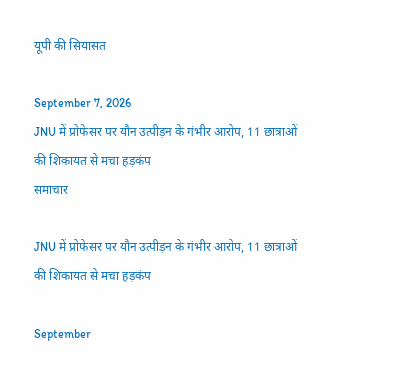यूपी की सियासत

September 7, 2026
JNU में प्रोफेसर पर यौन उत्पीड़न के गंभीर आरोप, 11 छात्राओं की शिकायत से मचा हड़कंप
समाचार

JNU में प्रोफेसर पर यौन उत्पीड़न के गंभीर आरोप, 11 छात्राओं की शिकायत से मचा हड़कंप

September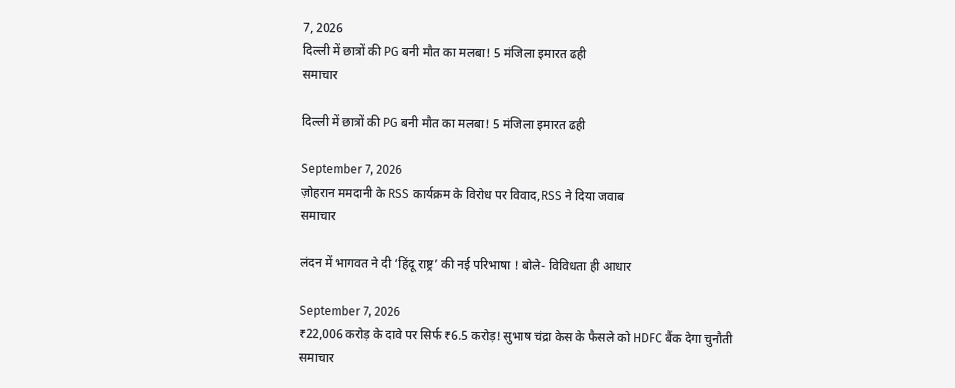7, 2026
दिल्ली में छात्रों की PG बनी मौत का मलबा! 5 मंजिला इमारत ढही
समाचार

दिल्ली में छात्रों की PG बनी मौत का मलबा! 5 मंजिला इमारत ढही

September 7, 2026
ज़ोहरान ममदानी के RSS कार्यक्रम के विरोध पर विवाद,RSS ने दिया जवाब
समाचार

लंदन में भागवत ने दी ‘हिंदू राष्ट्र’ की नई परिभाषा ! बोले- विविधता ही आधार

September 7, 2026
₹22,006 करोड़ के दावे पर सिर्फ ₹6.5 करोड़! सुभाष चंद्रा केस के फैसले को HDFC बैंक देगा चुनौती
समाचार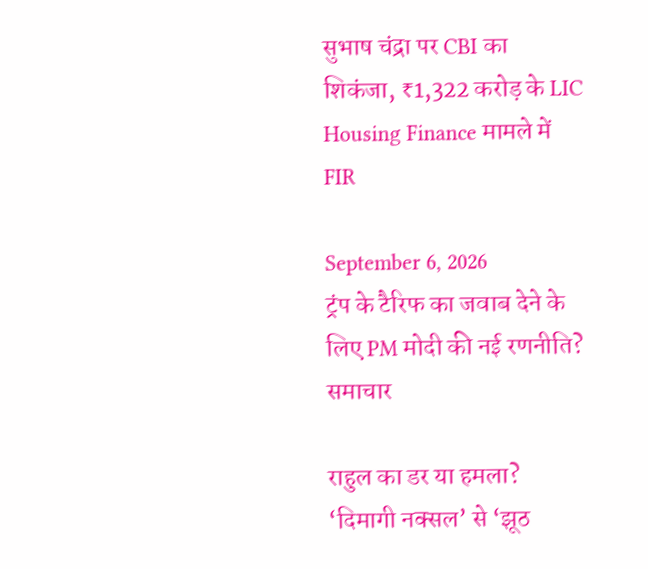सुभाष चंद्रा पर CBI का शिकंजा, ₹1,322 करोड़ के LIC Housing Finance मामले में FIR

September 6, 2026
ट्रंप के टैरिफ का जवाब देने के लिए PM मोदी की नई रणनीति?
समाचार

राहुल का डर या हमला? ‘दिमागी नक्सल’ से ‘झूठ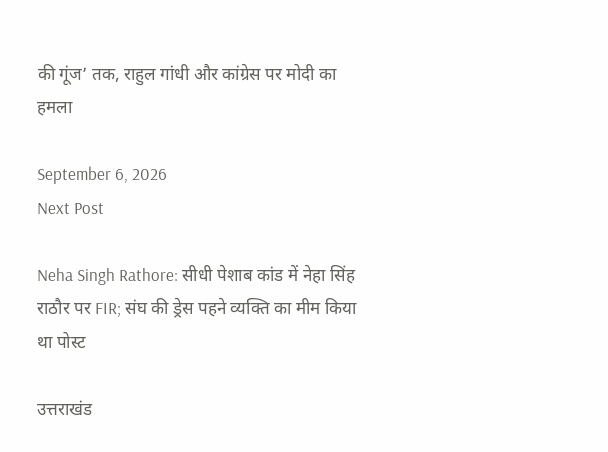की गूंज’ तक, राहुल गांधी और कांग्रेस पर मोदी का हमला

September 6, 2026
Next Post

Neha Singh Rathore: सीधी पेशाब कांड में नेहा सिंह राठौर पर FIR; संघ की ड्रेस पहने व्यक्ति का मीम किया था पोस्ट

उत्तराखंड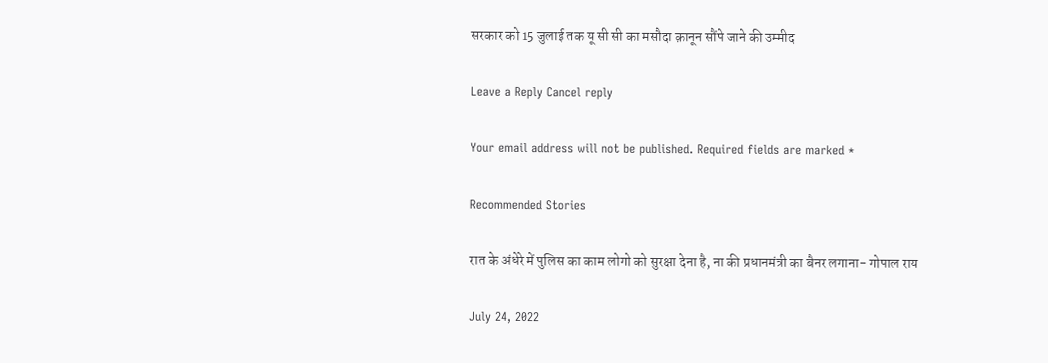सरकार को 15 जुलाई तक यू सी सी का मसौदा क़ानून सौंपे जाने की उम्मीद

Leave a Reply Cancel reply

Your email address will not be published. Required fields are marked *

Recommended Stories

रात के अंधेरे में पुलिस का काम लोगो को सुरक्षा देना है, ना की प्रधानमंत्री का बैनर लगाना- गोपाल राय

July 24, 2022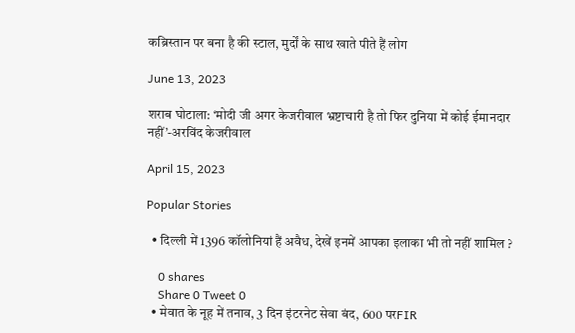कब्रिस्तान पर बना है की स्टाल, मुर्दों के साथ खाते पीते हैं लोग

June 13, 2023

शराब घोटाला: ‘मोदी जी अगर केजरीवाल भ्रष्टाचारी है तो फिर दुनिया में कोई ईमानदार नहीं’-अरविंद केजरीवाल

April 15, 2023

Popular Stories

  • दिल्ली में 1396 कॉलोनियां हैं अवैध, देखें इनमें आपका इलाका भी तो नहीं शामिल ?

    0 shares
    Share 0 Tweet 0
  • मेवात के नूह में तनाव, 3 दिन इंटरनेट सेवा बंद, 600 परFIR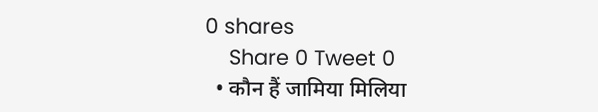0 shares
    Share 0 Tweet 0
  • कौन हैं जामिया मिलिया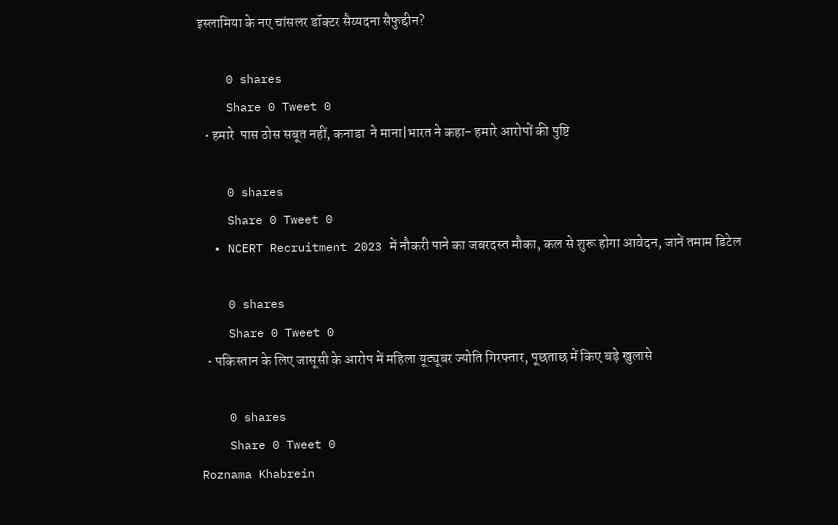इस्लामिया के नए चांसलर डॉक्टर सैय्यदना सैफुद्दीन?

    0 shares
    Share 0 Tweet 0
  • हमारे  पास ठोस सबूत नहीं, कनाडा  ने माना|भारत ने कहा- हमारे आरोपों की पुष्टि

    0 shares
    Share 0 Tweet 0
  • NCERT Recruitment 2023 में नौकरी पाने का जबरदस्त मौका, कल से शुरू होगा आवेदन, जानें तमाम डिटेल

    0 shares
    Share 0 Tweet 0
  • पकिस्तान के लिए जासूसी के आरोप में महिला यूट्यूबर ज्योति गिरफ्तार, पूछताछ में किए बड़े खुलासे

    0 shares
    Share 0 Tweet 0
Roznama Khabrein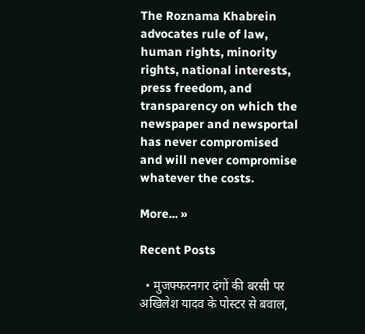The Roznama Khabrein advocates rule of law, human rights, minority rights, national interests, press freedom, and transparency on which the newspaper and newsportal has never compromised and will never compromise whatever the costs.

More... »

Recent Posts

  • मुजफ्फरनगर दंगों की बरसी पर अखिलेश यादव के पोस्टर से बवाल,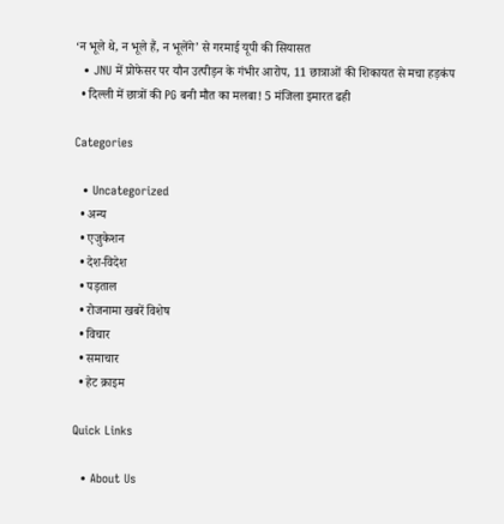‘न भूले थे, न भूले हैं, न भूलेंगे’ से गरमाई यूपी की सियासत
  • JNU में प्रोफेसर पर यौन उत्पीड़न के गंभीर आरोप, 11 छात्राओं की शिकायत से मचा हड़कंप
  • दिल्ली में छात्रों की PG बनी मौत का मलबा! 5 मंजिला इमारत ढही

Categories

  • Uncategorized
  • अन्य
  • एजुकेशन
  • देश-विदेश
  • पड़ताल
  • रोजनामा खबरें विशेष
  • विचार
  • समाचार
  • हेट क्राइम

Quick Links

  • About Us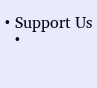• Support Us
  •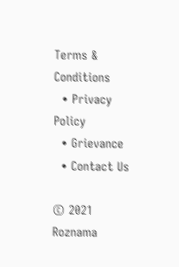Terms & Conditions
  • Privacy Policy
  • Grievance
  • Contact Us

© 2021 Roznama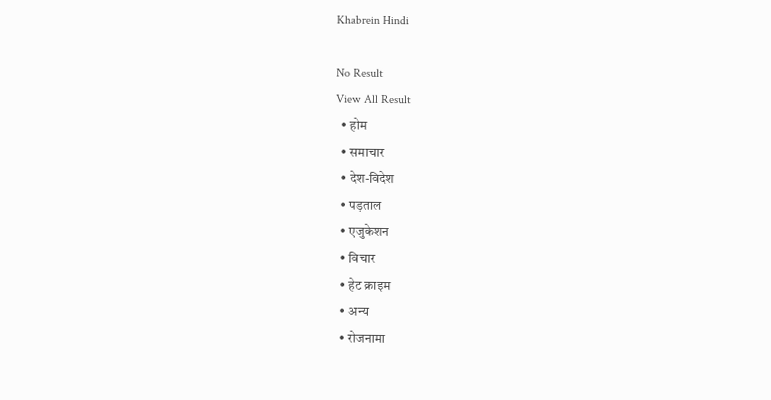Khabrein Hindi

No Result
View All Result
  • होम
  • समाचार
  • देश-विदेश
  • पड़ताल
  • एजुकेशन
  • विचार
  • हेट क्राइम
  • अन्य
  • रोजनामा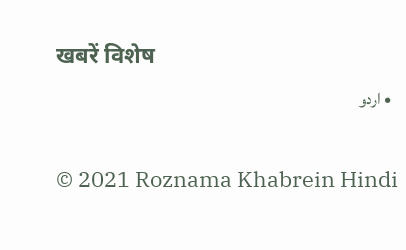खबरें विशेष
  • اردو

© 2021 Roznama Khabrein Hindi